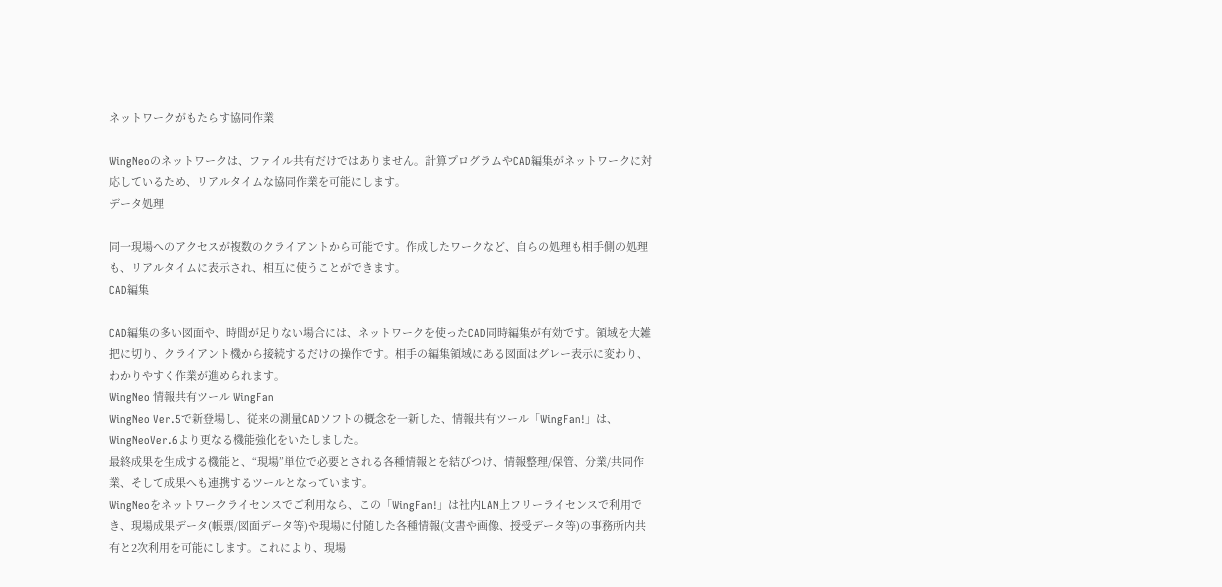ネットワークがもたらす協同作業

WingNeoのネットワークは、ファイル共有だけではありません。計算プログラムやCAD編集がネットワークに対応しているため、リアルタイムな協同作業を可能にします。
データ処理

同一現場へのアクセスが複数のクライアントから可能です。作成したワークなど、自らの処理も相手側の処理も、リアルタイムに表示され、相互に使うことができます。
CAD編集

CAD編集の多い図面や、時間が足りない場合には、ネットワークを使ったCAD同時編集が有効です。領域を大雑把に切り、クライアント機から接続するだけの操作です。相手の編集領域にある図面はグレー表示に変わり、わかりやすく作業が進められます。
WingNeo 情報共有ツール WingFan
WingNeo Ver.5で新登場し、従来の測量CADソフトの概念を一新した、情報共有ツール「WingFan!」は、WingNeoVer.6より更なる機能強化をいたしました。
最終成果を生成する機能と、“現場”単位で必要とされる各種情報とを結びつけ、情報整理/保管、分業/共同作業、そして成果へも連携するツールとなっています。
WingNeoをネットワークライセンスでご利用なら、この「WingFan!」は社内LAN上フリーライセンスで利用でき、現場成果データ(帳票/図面データ等)や現場に付随した各種情報(文書や画像、授受データ等)の事務所内共有と2次利用を可能にします。これにより、現場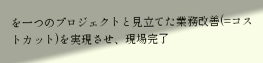を一つのプロジェクトと見立てた業務改善(=コストカット)を実現させ、現場完了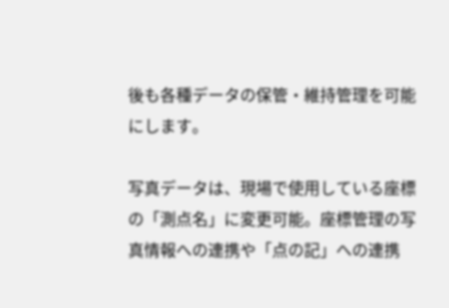後も各種データの保管・維持管理を可能にします。

写真データは、現場で使用している座標の「測点名」に変更可能。座標管理の写真情報への連携や「点の記」への連携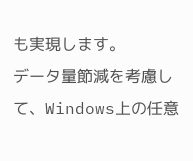も実現します。
データ量節減を考慮して、Windows上の任意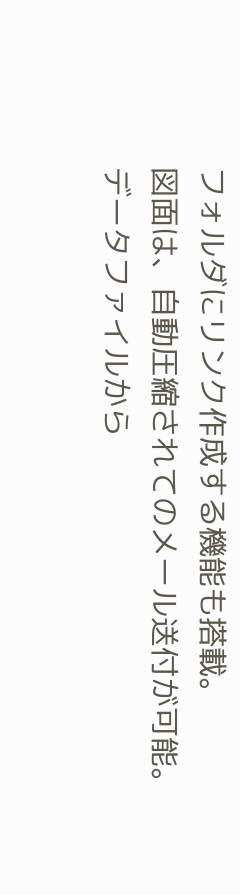フォルダにリンク作成する機能も搭載。
図面は、自動圧縮されてのメール送付が可能。
データファイルから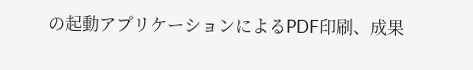の起動アプリケーションによるPDF印刷、成果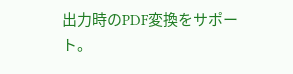出力時のPDF変換をサポート。